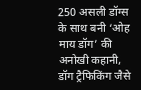250 असली डॉग्स के साथ बनी ‘ओह माय डॉग’ की अनोखी कहानी, डॉग ट्रैफिकिंग जैसे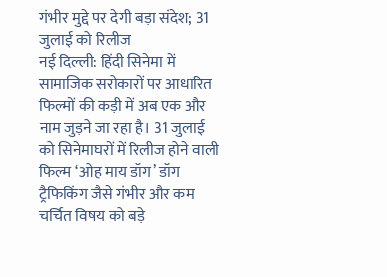गंभीर मुद्दे पर देगी बड़ा संदेश; 31 जुलाई को रिलीज
नई दिल्ली: हिंदी सिनेमा में सामाजिक सरोकारों पर आधारित फिल्मों की कड़ी में अब एक और नाम जुड़ने जा रहा है। 31 जुलाई को सिनेमाघरों में रिलीज होने वाली फिल्म ‘ओह माय डॉग’ डॉग ट्रैफिकिंग जैसे गंभीर और कम चर्चित विषय को बड़े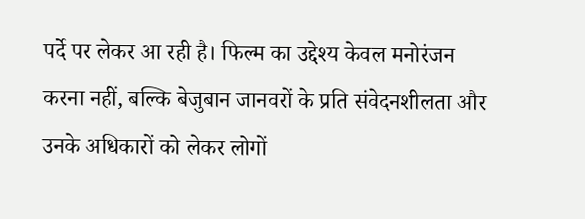पर्दे पर लेकर आ रही है। फिल्म का उद्देश्य केवल मनोरंजन करना नहीं, बल्कि बेजुबान जानवरों के प्रति संवेदनशीलता और उनके अधिकारों को लेकर लोगों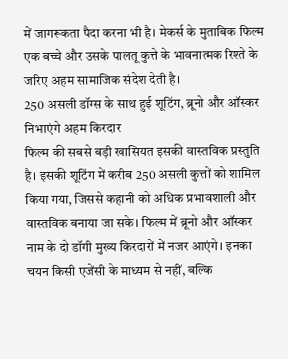में जागरूकता पैदा करना भी है। मेकर्स के मुताबिक फिल्म एक बच्चे और उसके पालतू कुत्ते के भावनात्मक रिश्ते के जरिए अहम सामाजिक संदेश देती है।
250 असली डॉग्स के साथ हुई शूटिंग, ब्रूनो और ऑस्कर निभाएंगे अहम किरदार
फिल्म की सबसे बड़ी खासियत इसकी वास्तविक प्रस्तुति है। इसकी शूटिंग में करीब 250 असली कुत्तों को शामिल किया गया, जिससे कहानी को अधिक प्रभावशाली और वास्तविक बनाया जा सके। फिल्म में ब्रूनो और ऑस्कर नाम के दो डॉगी मुख्य किरदारों में नजर आएंगे। इनका चयन किसी एजेंसी के माध्यम से नहीं, बल्कि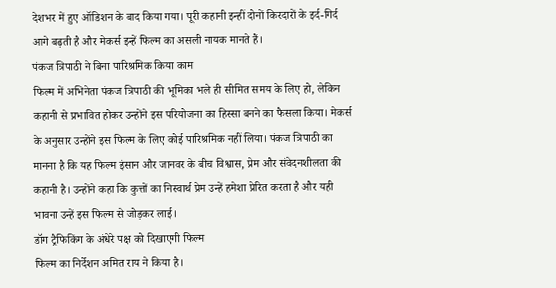देशभर में हुए ऑडिशन के बाद किया गया। पूरी कहानी इन्हीं दोनों किरदारों के इर्द-गिर्द आगे बढ़ती है और मेकर्स इन्हें फिल्म का असली नायक मानते हैं।
पंकज त्रिपाठी ने बिना पारिश्रमिक किया काम
फिल्म में अभिनेता पंकज त्रिपाठी की भूमिका भले ही सीमित समय के लिए हो, लेकिन कहानी से प्रभावित होकर उन्होंने इस परियोजना का हिस्सा बनने का फैसला किया। मेकर्स के अनुसार उन्होंने इस फिल्म के लिए कोई पारिश्रमिक नहीं लिया। पंकज त्रिपाठी का मानना है कि यह फिल्म इंसान और जानवर के बीच विश्वास, प्रेम और संवेदनशीलता की कहानी है। उन्होंने कहा कि कुत्तों का निस्वार्थ प्रेम उन्हें हमेशा प्रेरित करता है और यही भावना उन्हें इस फिल्म से जोड़कर लाई।
डॉग ट्रैफिकिंग के अंधेरे पक्ष को दिखाएगी फिल्म
फिल्म का निर्देशन अमित राय ने किया है।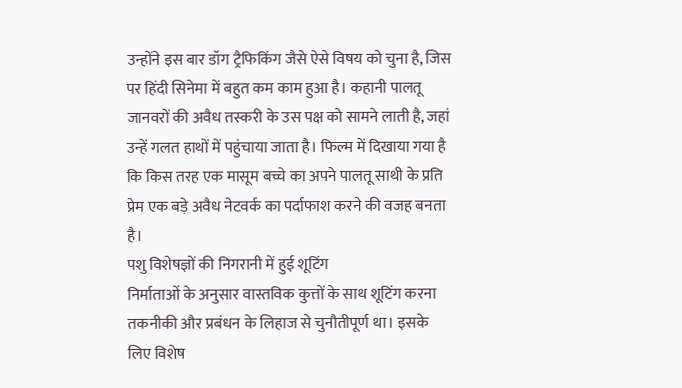उन्होंने इस बार डॉग ट्रैफिकिंग जैसे ऐसे विषय को चुना है, जिस पर हिंदी सिनेमा में बहुत कम काम हुआ है। कहानी पालतू जानवरों की अवैध तस्करी के उस पक्ष को सामने लाती है, जहां उन्हें गलत हाथों में पहुंचाया जाता है। फिल्म में दिखाया गया है कि किस तरह एक मासूम बच्चे का अपने पालतू साथी के प्रति प्रेम एक बड़े अवैध नेटवर्क का पर्दाफाश करने की वजह बनता है।
पशु विशेषज्ञों की निगरानी में हुई शूटिंग
निर्माताओं के अनुसार वास्तविक कुत्तों के साथ शूटिंग करना तकनीकी और प्रबंधन के लिहाज से चुनौतीपूर्ण था। इसके लिए विशेष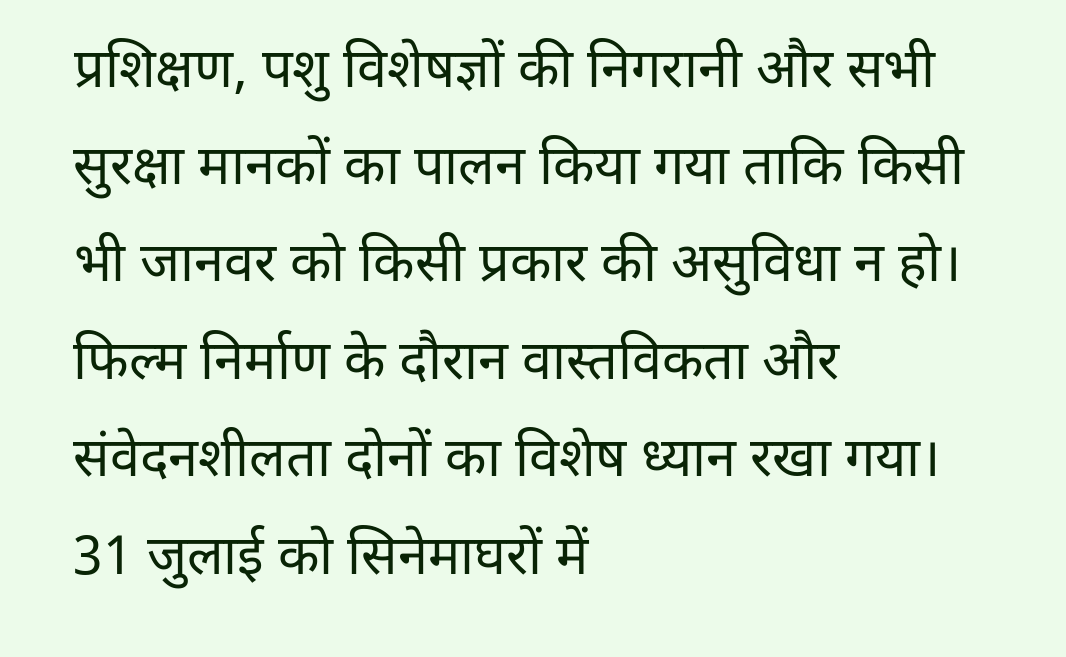प्रशिक्षण, पशु विशेषज्ञों की निगरानी और सभी सुरक्षा मानकों का पालन किया गया ताकि किसी भी जानवर को किसी प्रकार की असुविधा न हो। फिल्म निर्माण के दौरान वास्तविकता और संवेदनशीलता दोनों का विशेष ध्यान रखा गया।
31 जुलाई को सिनेमाघरों में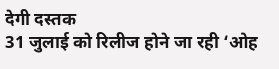देगी दस्तक
31 जुलाई को रिलीज होने जा रही ‘ओह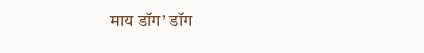माय डॉग’ डॉग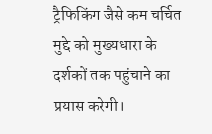ट्रैफिकिंग जैसे कम चर्चित मुद्दे को मुख्यधारा के दर्शकों तक पहुंचाने का प्रयास करेगी।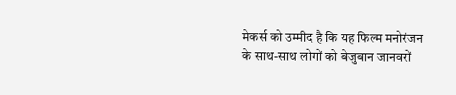मेकर्स को उम्मीद है कि यह फिल्म मनोरंजन के साथ-साथ लोगों को बेजुबान जानवरों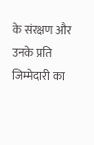के संरक्षण और उनके प्रति जिम्मेदारी का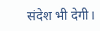संदेश भी देगी।